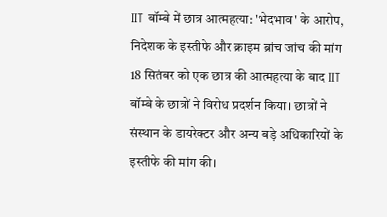IIT बॉम्बे में छात्र आत्महत्या: 'भेदभाव' के आरोप, निदेशक के इस्तीफे और क्राइम ब्रांच जांच की मांग
18 सितंबर को एक छात्र की आत्महत्या के बाद IIT बॉम्बे के छात्रों ने विरोध प्रदर्शन किया। छात्रों ने संस्थान के डायरेक्टर और अन्य बड़े अधिकारियों के इस्तीफे की मांग की।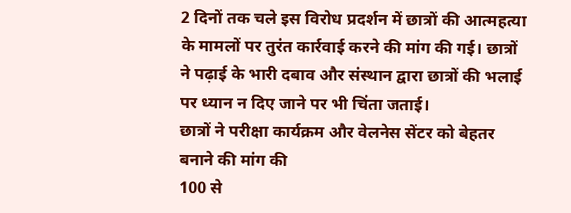2 दिनों तक चले इस विरोध प्रदर्शन में छात्रों की आत्महत्या के मामलों पर तुरंत कार्रवाई करने की मांग की गई। छात्रों ने पढ़ाई के भारी दबाव और संस्थान द्वारा छात्रों की भलाई पर ध्यान न दिए जाने पर भी चिंता जताई।
छात्रों ने परीक्षा कार्यक्रम और वेलनेस सेंटर को बेहतर बनाने की मांग की
100 से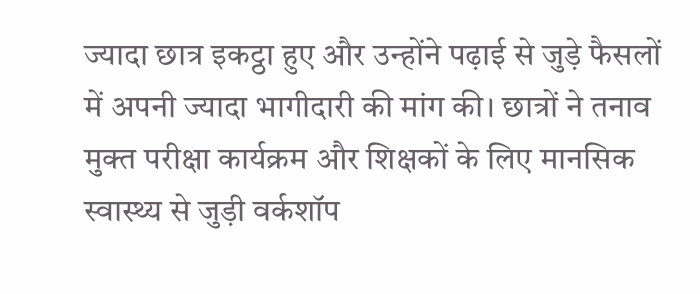ज्यादा छात्र इकट्ठा हुए और उन्होंने पढ़ाई से जुड़े फैसलों में अपनी ज्यादा भागीदारी की मांग की। छात्रों ने तनाव मुक्त परीक्षा कार्यक्रम और शिक्षकों के लिए मानसिक स्वास्थ्य से जुड़ी वर्कशॉप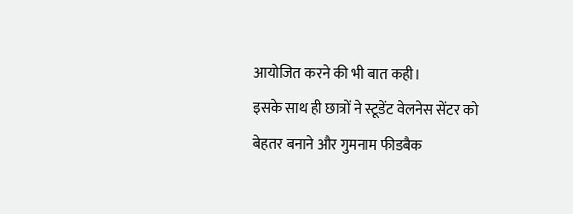आयोजित करने की भी बात कही।
इसके साथ ही छात्रों ने स्टूडेंट वेलनेस सेंटर को बेहतर बनाने और गुमनाम फीडबैक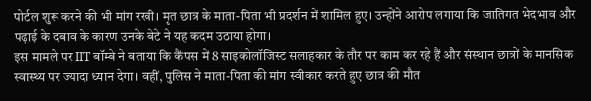पोर्टल शुरू करने की भी मांग रखी। मृत छात्र के माता-पिता भी प्रदर्शन में शामिल हुए। उन्होंने आरोप लगाया कि जातिगत भेदभाव और पढ़ाई के दबाव के कारण उनके बेटे ने यह कदम उठाया होगा।
इस मामले पर IIT बॉम्बे ने बताया कि कैंपस में 8 साइकोलॉजिस्ट सलाहकार के तौर पर काम कर रहे हैं और संस्थान छात्रों के मानसिक स्वास्थ्य पर ज्यादा ध्यान देगा। वहीं, पुलिस ने माता-पिता की मांग स्वीकार करते हुए छात्र की मौत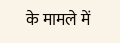के मामले में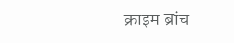क्राइम ब्रांच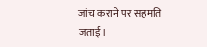जांच कराने पर सहमति जताई।